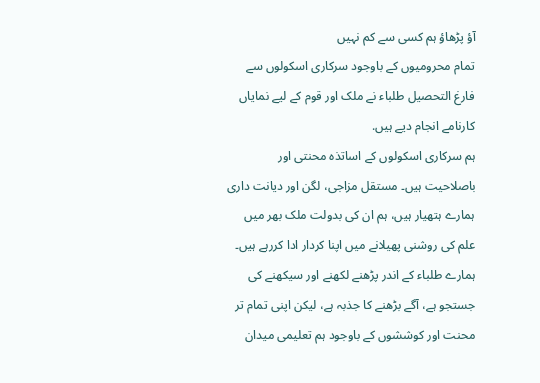آؤ پڑھاؤ ہم کسی سے کم نہیں
تمام محرومیوں کے باوجود سرکاری اسکولوں سے فارغ التحصیل طلباء نے ملک اور قوم کے لیے نمایاں کارنامے انجام دیے ہیں.
ہم سرکاری اسکولوں کے اساتذہ محنتی اور باصلاحیت ہیں۔ مستقل مزاجی، لگن اور دیانت داری ہمارے ہتھیار ہیں، ہم ان کی بدولت ملک بھر میں علم کی روشنی پھیلانے میں اپنا کردار ادا کررہے ہیں۔ ہمارے طلباء کے اندر پڑھنے لکھنے اور سیکھنے کی جستجو ہے، آگے بڑھنے کا جذبہ ہے، لیکن اپنی تمام تر محنت اور کوششوں کے باوجود ہم تعلیمی میدان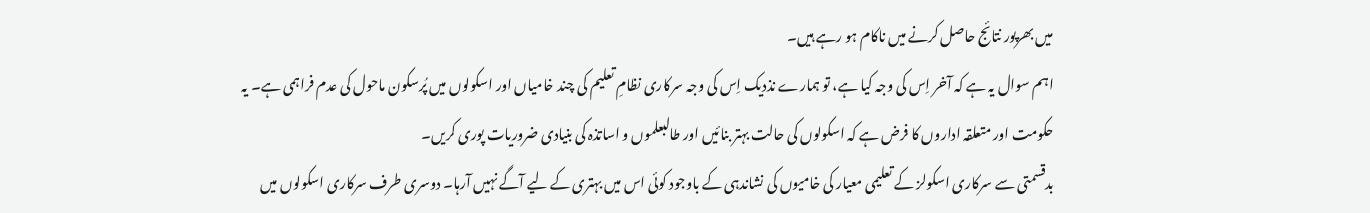میں بھرپور نتائج حاصل کرنے میں ناکام ہو رہے ہیں۔
اہم سوال یہ ہے کہ آخر اِس کی وجہ کیا ہے، تو ہمارے نذدیک اِس کی وجہ سرکاری نظامِ تعلیم کی چند خامیاں اور اسکولوں میں پُرسکون ماحول کی عدم فراہمی ہے۔ یہ حکومت اور متعلقہ اداروں کا فرض ہے کہ اسکولوں کی حالت بہتر بنائیں اور طالبعلموں و اساتذہ کی بنیادی ضروریات پوری کریں۔
بدقسمتی سے سرکاری اسکولز کے تعلیمی معیار کی خامیوں کی نشاندہی کے باوجود کوئی اس میں بہتری کے لیے آگے نہیں آرہا۔ دوسری طرف سرکاری اسکولوں میں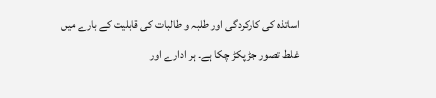اساتذہ کی کارکردگی اور طلبہ و طالبات کی قابلیت کے بارے میں غلط تصور جڑ پکڑ چکا ہے۔ ہر ادارے اور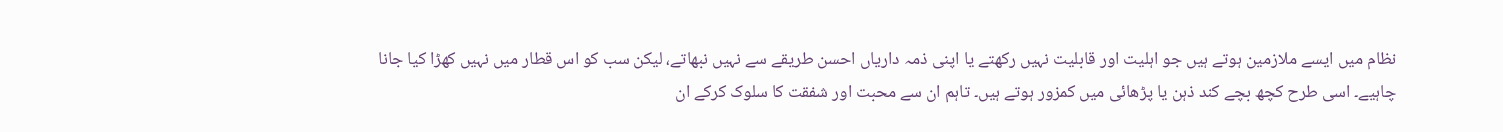نظام میں ایسے ملازمین ہوتے ہیں جو اہلیت اور قابلیت نہیں رکھتے یا اپنی ذمہ داریاں احسن طریقے سے نہیں نبھاتے، لیکن سب کو اس قطار میں نہیں کھڑا کیا جانا چاہیے۔ اسی طرح کچھ بچے کند ذہن یا پڑھائی میں کمزور ہوتے ہیں۔ تاہم ان سے محبت اور شفقت کا سلوک کرکے ان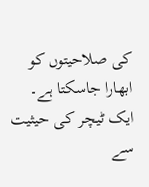کی صلاحیتوں کو ابھارا جاسکتا ہے۔ ایک ٹیچر کی حیثیت سے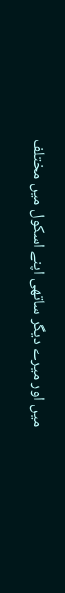میں اور میرے دیگر ساتھی اپنے اسکول میں مختلف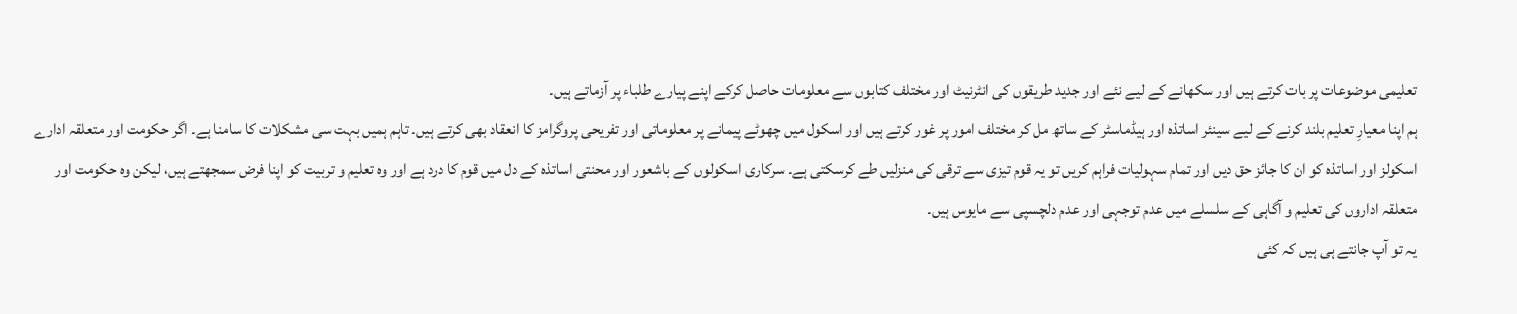تعلیمی موضوعات پر بات کرتے ہیں اور سکھانے کے لیے نئے اور جدید طریقوں کی انٹرنیٹ اور مختلف کتابوں سے معلومات حاصل کرکے اپنے پیارے طلباء پر آزماتے ہیں۔
ہم اپنا معیارِ تعلیم بلند کرنے کے لیے سینئر اساتذہ اور ہیڈماسٹر کے ساتھ مل کر مختلف امور پر غور کرتے ہیں اور اسکول میں چھوٹے پیمانے پر معلوماتی اور تفریحی پروگرامز کا انعقاد بھی کرتے ہیں۔ تاہم ہمیں بہت سی مشکلات کا سامنا ہے۔ اگر حکومت اور متعلقہ ادارے اسکولز اور اساتذہ کو ان کا جائز حق دیں اور تمام سہولیات فراہم کریں تو یہ قوم تیزی سے ترقی کی منزلیں طے کرسکتی ہے۔ سرکاری اسکولوں کے باشعور اور محنتی اساتذہ کے دل میں قوم کا درد ہے اور وہ تعلیم و تربیت کو اپنا فرض سمجھتے ہیں، لیکن وہ حکومت اور متعلقہ اداروں کی تعلیم و آگاہی کے سلسلے میں عدم توجہی اور عدم دلچسپی سے مایوس ہیں۔
یہ تو آپ جانتے ہی ہیں کہ کئی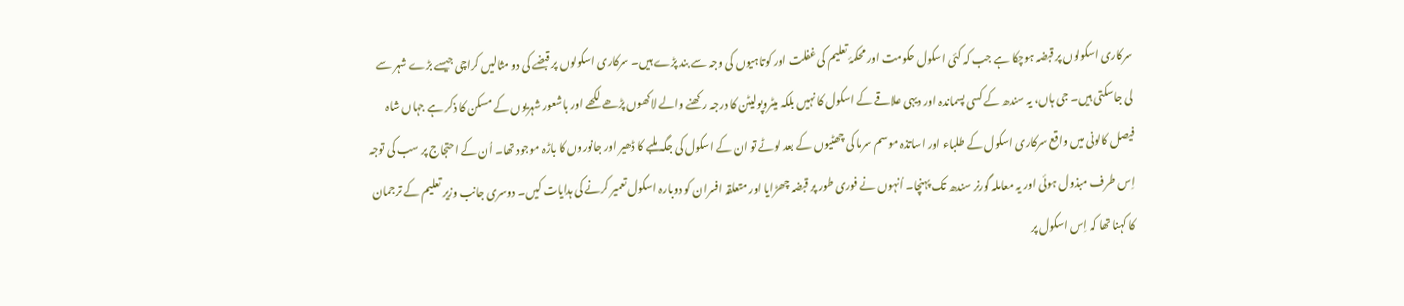سرکاری اسکولوں پر قبضہ ہوچکا ہے جب کہ کئی اسکول حکومت اور محکمۂ تعلیم کی غفلت اور کوتاہیوں کی وجہ سے بند پڑے ہیں۔ سرکاری اسکولوں پر قبضے کی دو مثالیں کراچی جیسے بڑے شہر سے لی جاسکتی ہیں۔ جی ہاں، یہ سندھ کے کسی پسماندہ اور دیہی علاقے کے اسکول کا نہیں بلکہ میٹروپولیٹن کا درجہ رکھنے والے لاکھوں پڑھے لکھے اور باشعور شہریوں کے مسکن کا ذکر ہے جہاں شاہ فیصل کالونی میں واقع سرکاری اسکول کے طلباء اور اساتذہ موسم سرما کی چھٹیوں کے بعد لوٹے تو ان کے اسکول کی جگہ ملبے کا ڈھیر اور جانوروں کا باڑہ موجود تھا۔ اُن کے احتجاج پر سب کی توجہ اِس طرف مبذول ہوئی اور یہ معاملہ گورنر سندھ تک پہنچا۔ اُنہوں نے فوری طور پر قبضہ چھڑایا اور متعلقہ افسران کو دوبارہ اسکول تعمیر کرنے کی ہدایات کیں۔ دوسری جانب وزیر تعلیم کے ترجمان کا کہنا تھا کہ اِس اسکول پر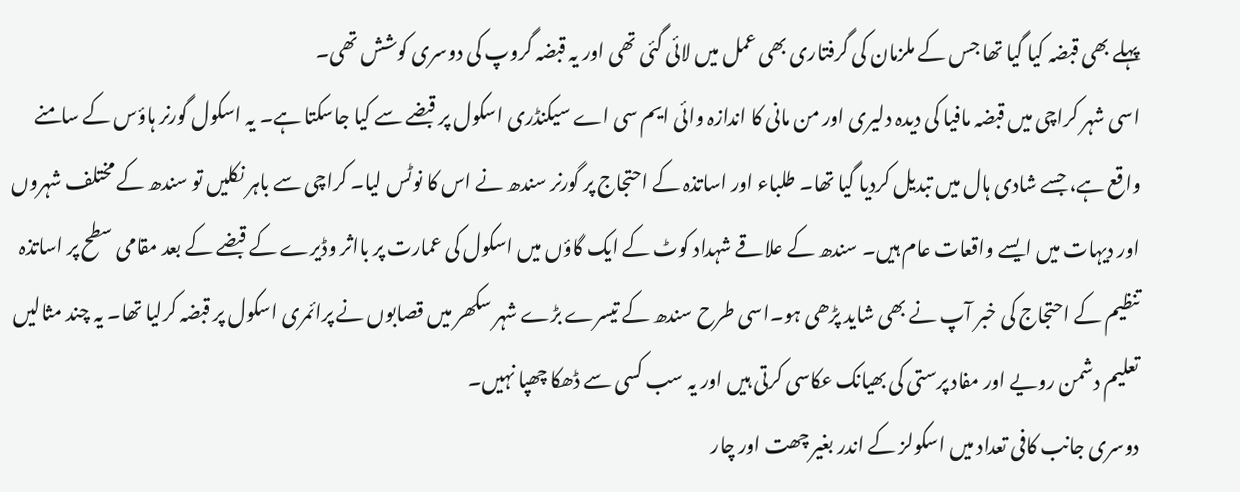پہلے بھی قبضہ کیا گیا تھا جس کے ملزمان کی گرفتاری بھی عمل میں لائی گئی تھی اور یہ قبضہ گروپ کی دوسری کوشش تھی۔
اسی شہر کراچی میں قبضہ مافیا کی دیدہ دلیری اور من مانی کا اندازہ وائی ایم سی اے سیکنڈری اسکول پر قبضے سے کیا جاسکتا ہے۔ یہ اسکول گورنر ہاؤس کے سامنے واقع ہے، جسے شادی ہال میں تبدیل کردیا گیا تھا۔ طلباء اور اساتذہ کے احتجاج پر گورنر سندھ نے اس کا نوٹس لیا۔ کراچی سے باہر نکلیں تو سندھ کے مختلف شہروں اور دیہات میں ایسے واقعات عام ہیں۔ سندھ کے علاقے شہداد کوٹ کے ایک گاؤں میں اسکول کی عمارت پر بااثر وڈیرے کے قبضے کے بعد مقامی سطح پر اساتذہ تنظیم کے احتجاج کی خبر آپ نے بھی شاید پڑھی ہو۔اسی طرح سندھ کے تیسرے بڑے شہر سکھر میں قصابوں نے پرائمری اسکول پر قبضہ کرلیا تھا۔ یہ چند مثالیں تعلیم دشمن رویے اور مفاد پرستی کی بھیانک عکاسی کرتی ہیں اور یہ سب کسی سے ڈھکا چھپا نہیں۔
دوسری جانب کافی تعداد میں اسکولز کے اندر بغیر چھت اور چار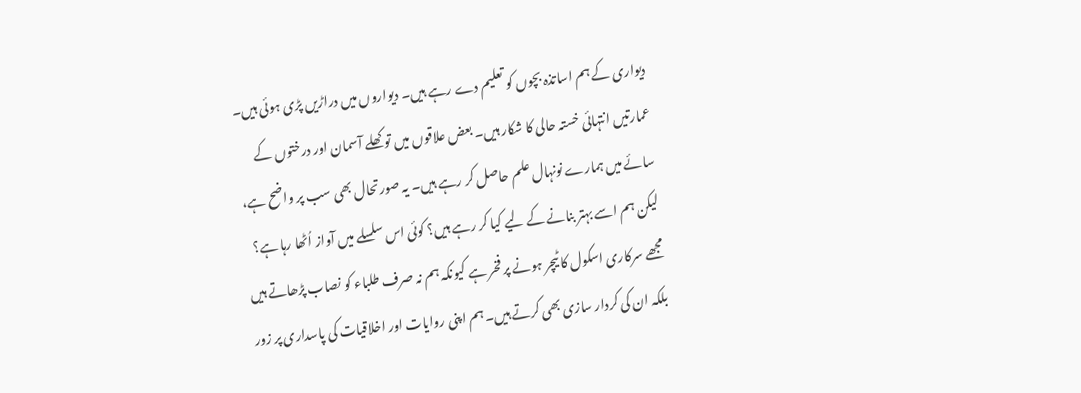دیواری کے ہم اساتذہ بچوں کو تعلیم دے رہے ہیں۔ دیواروں میں دراڑیں پڑی ہوئی ہیں۔ عمارتیں انتہائی خستہ حالی کا شکار ہیں۔ بعض علاقوں میں تو کھلے آسمان اور درختوں کے سائے میں ہمارے نونہال علم حاصل کر رہے ہیں۔ یہ صورتحال بھی سب پر واضح ہے، لیکن ہم اسے بہتر بنانے کے لیے کیا کر رہے ہیں؟ کوئی اس سلسلے میں آواز اُٹھا رہا ہے؟
مجھے سرکاری اسکول کا ٹیچر ہونے پر فخر ہے کیونکہ ہم نہ صرف طلباء کو نصاب پڑھاتے ہیں بلکہ ان کی کردار سازی بھی کرتے ہیں۔ ہم اپنی روایات اور اخلاقیات کی پاسداری پر زور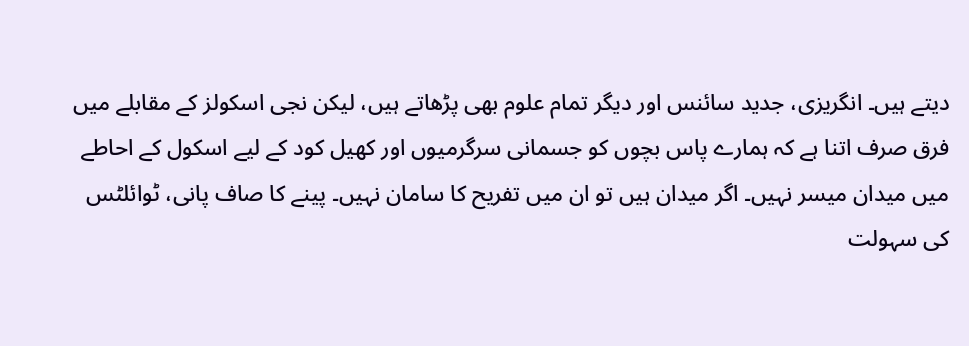دیتے ہیں۔ انگریزی، جدید سائنس اور دیگر تمام علوم بھی پڑھاتے ہیں، لیکن نجی اسکولز کے مقابلے میں فرق صرف اتنا ہے کہ ہمارے پاس بچوں کو جسمانی سرگرمیوں اور کھیل کود کے لیے اسکول کے احاطے میں میدان میسر نہیں۔ اگر میدان ہیں تو ان میں تفریح کا سامان نہیں۔ پینے کا صاف پانی، ٹوائلٹس کی سہولت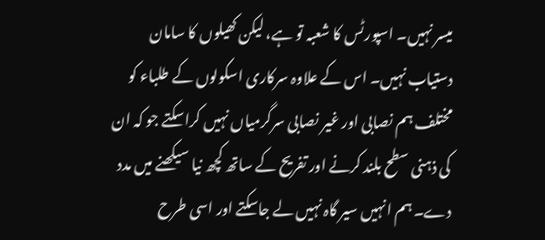میسر نہیں۔ اسپورٹس کا شعبہ تو ہے، لیکن کھیلوں کا سامان دستیاب نہیں۔ اس کے علاوہ سرکاری اسکولوں کے طلباء کو مختلف ہم نصابی اور غیر نصابی سرگرمیاں نہیں کراسکتے جو کہ ان کی ذہنی سطح بلند کرنے اور تفریح کے ساتھ کچھ نیا سیکھنے میں مدد دے۔ ہم انہیں سیر گاہ نہیں لے جاسکتے اور اسی طرح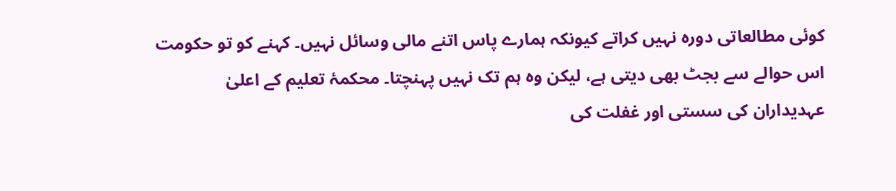کوئی مطالعاتی دورہ نہیں کراتے کیونکہ ہمارے پاس اتنے مالی وسائل نہیں۔ کہنے کو تو حکومت اس حوالے سے بجٹ بھی دیتی ہے، لیکن وہ ہم تک نہیں پہنچتا۔ محکمۂ تعلیم کے اعلیٰ عہدیداران کی سستی اور غفلت کی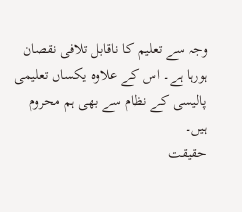وجہ سے تعلیم کا ناقابل تلافی نقصان ہورہا ہے۔ اس کے علاوہ یکساں تعلیمی پالیسی کے نظام سے بھی ہم محروم ہیں۔
حقیقت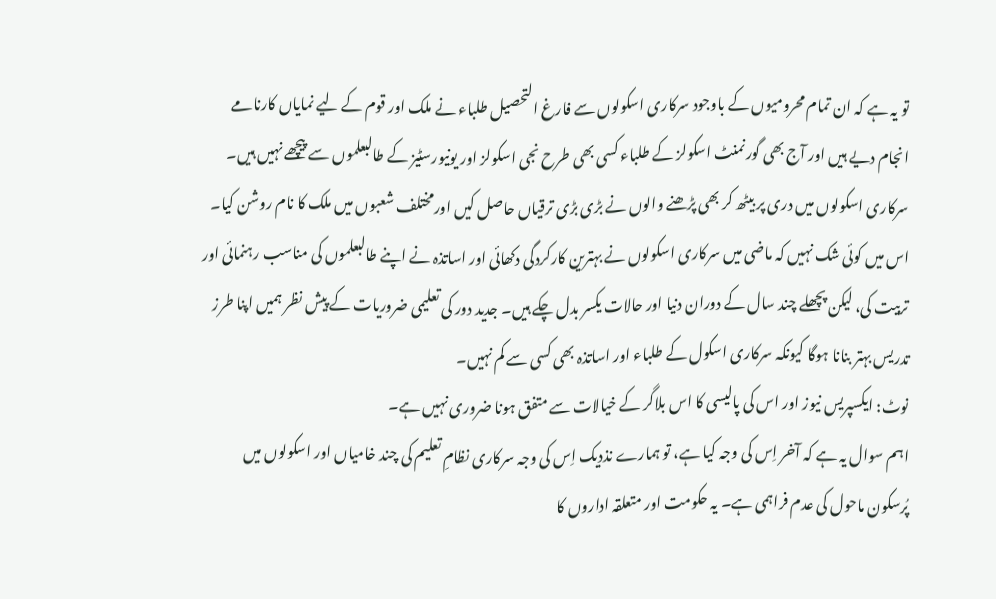تو یہ ہے کہ ان تمام محرومیوں کے باوجود سرکاری اسکولوں سے فارغ التحصیل طلباء نے ملک اور قوم کے لیے نمایاں کارنامے انجام دیے ہیں اور آج بھی گورنمنٹ اسکولز کے طلباء کسی بھی طرح نجی اسکولز اور یونیورسٹیز کے طالبعلموں سے پیچھے نہیں ہیں۔ سرکاری اسکولوں میں دری پر بیٹھ کر بھی پڑھنے والوں نے بڑی بڑی ترقیاں حاصل کیں اورمختلف شعبوں میں ملک کا نام روشن کیا۔
اس میں کوئی شک نہیں کہ ماضی میں سرکاری اسکولوں نے بہترین کارکردگی دکھائی اور اساتذہ نے اپنے طالبعلموں کی مناسب رہنمائی اور تربیت کی، لیکن پچھلے چند سال کے دوران دنیا اور حالات یکسر بدل چکے ہیں۔ جدید دور کی تعلیمی ضروریات کے پیش نظر ہمیں اپنا طرز تدریس بہتر بنانا ہوگا کیونکہ سرکاری اسکول کے طلباء اور اساتذہ بھی کسی سے کم نہیں۔
نوٹ: ایکسپریس نیوز اور اس کی پالیسی کا اس بلاگر کے خیالات سے متفق ہونا ضروری نہیں ہے۔
اہم سوال یہ ہے کہ آخر اِس کی وجہ کیا ہے، تو ہمارے نذدیک اِس کی وجہ سرکاری نظامِ تعلیم کی چند خامیاں اور اسکولوں میں پُرسکون ماحول کی عدم فراہمی ہے۔ یہ حکومت اور متعلقہ اداروں کا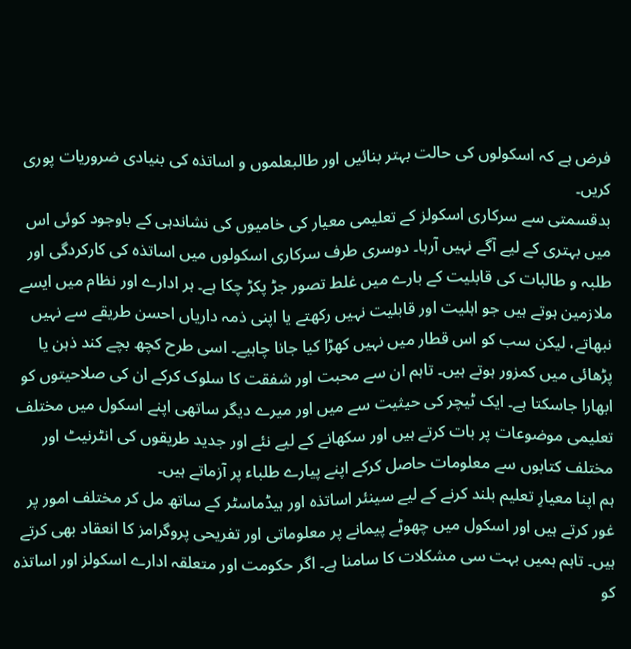فرض ہے کہ اسکولوں کی حالت بہتر بنائیں اور طالبعلموں و اساتذہ کی بنیادی ضروریات پوری کریں۔
بدقسمتی سے سرکاری اسکولز کے تعلیمی معیار کی خامیوں کی نشاندہی کے باوجود کوئی اس میں بہتری کے لیے آگے نہیں آرہا۔ دوسری طرف سرکاری اسکولوں میں اساتذہ کی کارکردگی اور طلبہ و طالبات کی قابلیت کے بارے میں غلط تصور جڑ پکڑ چکا ہے۔ ہر ادارے اور نظام میں ایسے ملازمین ہوتے ہیں جو اہلیت اور قابلیت نہیں رکھتے یا اپنی ذمہ داریاں احسن طریقے سے نہیں نبھاتے، لیکن سب کو اس قطار میں نہیں کھڑا کیا جانا چاہیے۔ اسی طرح کچھ بچے کند ذہن یا پڑھائی میں کمزور ہوتے ہیں۔ تاہم ان سے محبت اور شفقت کا سلوک کرکے ان کی صلاحیتوں کو ابھارا جاسکتا ہے۔ ایک ٹیچر کی حیثیت سے میں اور میرے دیگر ساتھی اپنے اسکول میں مختلف تعلیمی موضوعات پر بات کرتے ہیں اور سکھانے کے لیے نئے اور جدید طریقوں کی انٹرنیٹ اور مختلف کتابوں سے معلومات حاصل کرکے اپنے پیارے طلباء پر آزماتے ہیں۔
ہم اپنا معیارِ تعلیم بلند کرنے کے لیے سینئر اساتذہ اور ہیڈماسٹر کے ساتھ مل کر مختلف امور پر غور کرتے ہیں اور اسکول میں چھوٹے پیمانے پر معلوماتی اور تفریحی پروگرامز کا انعقاد بھی کرتے ہیں۔ تاہم ہمیں بہت سی مشکلات کا سامنا ہے۔ اگر حکومت اور متعلقہ ادارے اسکولز اور اساتذہ کو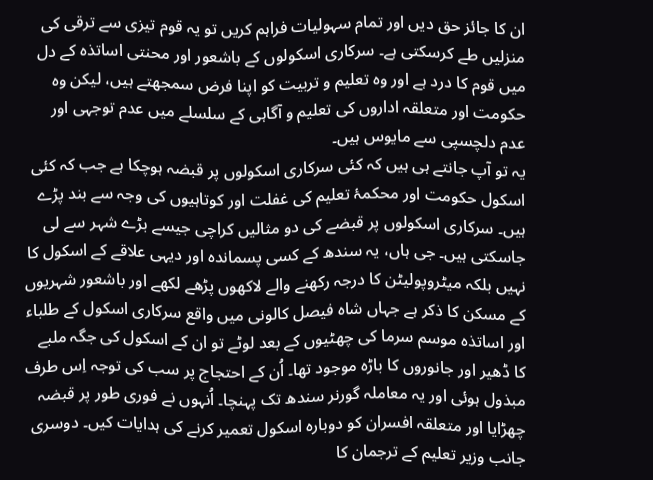ان کا جائز حق دیں اور تمام سہولیات فراہم کریں تو یہ قوم تیزی سے ترقی کی منزلیں طے کرسکتی ہے۔ سرکاری اسکولوں کے باشعور اور محنتی اساتذہ کے دل میں قوم کا درد ہے اور وہ تعلیم و تربیت کو اپنا فرض سمجھتے ہیں، لیکن وہ حکومت اور متعلقہ اداروں کی تعلیم و آگاہی کے سلسلے میں عدم توجہی اور عدم دلچسپی سے مایوس ہیں۔
یہ تو آپ جانتے ہی ہیں کہ کئی سرکاری اسکولوں پر قبضہ ہوچکا ہے جب کہ کئی اسکول حکومت اور محکمۂ تعلیم کی غفلت اور کوتاہیوں کی وجہ سے بند پڑے ہیں۔ سرکاری اسکولوں پر قبضے کی دو مثالیں کراچی جیسے بڑے شہر سے لی جاسکتی ہیں۔ جی ہاں، یہ سندھ کے کسی پسماندہ اور دیہی علاقے کے اسکول کا نہیں بلکہ میٹروپولیٹن کا درجہ رکھنے والے لاکھوں پڑھے لکھے اور باشعور شہریوں کے مسکن کا ذکر ہے جہاں شاہ فیصل کالونی میں واقع سرکاری اسکول کے طلباء اور اساتذہ موسم سرما کی چھٹیوں کے بعد لوٹے تو ان کے اسکول کی جگہ ملبے کا ڈھیر اور جانوروں کا باڑہ موجود تھا۔ اُن کے احتجاج پر سب کی توجہ اِس طرف مبذول ہوئی اور یہ معاملہ گورنر سندھ تک پہنچا۔ اُنہوں نے فوری طور پر قبضہ چھڑایا اور متعلقہ افسران کو دوبارہ اسکول تعمیر کرنے کی ہدایات کیں۔ دوسری جانب وزیر تعلیم کے ترجمان کا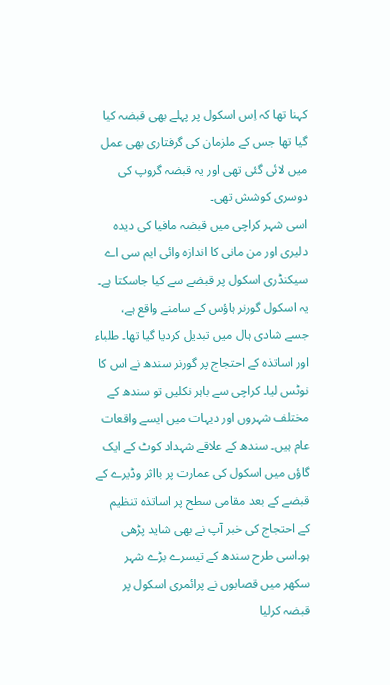کہنا تھا کہ اِس اسکول پر پہلے بھی قبضہ کیا گیا تھا جس کے ملزمان کی گرفتاری بھی عمل میں لائی گئی تھی اور یہ قبضہ گروپ کی دوسری کوشش تھی۔
اسی شہر کراچی میں قبضہ مافیا کی دیدہ دلیری اور من مانی کا اندازہ وائی ایم سی اے سیکنڈری اسکول پر قبضے سے کیا جاسکتا ہے۔ یہ اسکول گورنر ہاؤس کے سامنے واقع ہے، جسے شادی ہال میں تبدیل کردیا گیا تھا۔ طلباء اور اساتذہ کے احتجاج پر گورنر سندھ نے اس کا نوٹس لیا۔ کراچی سے باہر نکلیں تو سندھ کے مختلف شہروں اور دیہات میں ایسے واقعات عام ہیں۔ سندھ کے علاقے شہداد کوٹ کے ایک گاؤں میں اسکول کی عمارت پر بااثر وڈیرے کے قبضے کے بعد مقامی سطح پر اساتذہ تنظیم کے احتجاج کی خبر آپ نے بھی شاید پڑھی ہو۔اسی طرح سندھ کے تیسرے بڑے شہر سکھر میں قصابوں نے پرائمری اسکول پر قبضہ کرلیا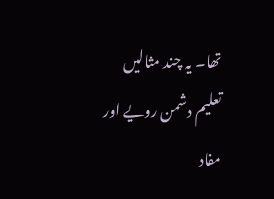تھا۔ یہ چند مثالیں تعلیم دشمن رویے اور مفاد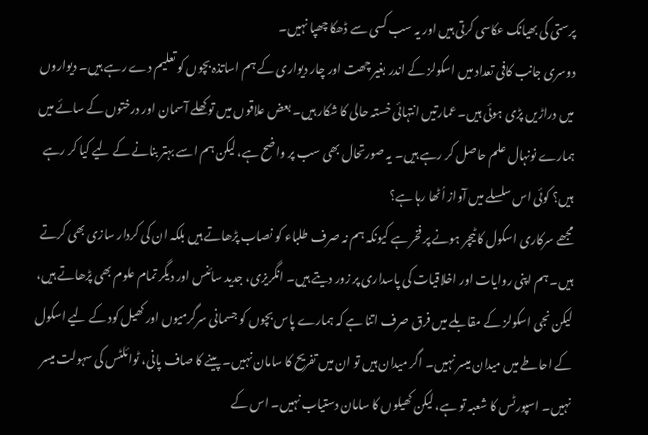پرستی کی بھیانک عکاسی کرتی ہیں اور یہ سب کسی سے ڈھکا چھپا نہیں۔
دوسری جانب کافی تعداد میں اسکولز کے اندر بغیر چھت اور چار دیواری کے ہم اساتذہ بچوں کو تعلیم دے رہے ہیں۔ دیواروں میں دراڑیں پڑی ہوئی ہیں۔ عمارتیں انتہائی خستہ حالی کا شکار ہیں۔ بعض علاقوں میں تو کھلے آسمان اور درختوں کے سائے میں ہمارے نونہال علم حاصل کر رہے ہیں۔ یہ صورتحال بھی سب پر واضح ہے، لیکن ہم اسے بہتر بنانے کے لیے کیا کر رہے ہیں؟ کوئی اس سلسلے میں آواز اُٹھا رہا ہے؟
مجھے سرکاری اسکول کا ٹیچر ہونے پر فخر ہے کیونکہ ہم نہ صرف طلباء کو نصاب پڑھاتے ہیں بلکہ ان کی کردار سازی بھی کرتے ہیں۔ ہم اپنی روایات اور اخلاقیات کی پاسداری پر زور دیتے ہیں۔ انگریزی، جدید سائنس اور دیگر تمام علوم بھی پڑھاتے ہیں، لیکن نجی اسکولز کے مقابلے میں فرق صرف اتنا ہے کہ ہمارے پاس بچوں کو جسمانی سرگرمیوں اور کھیل کود کے لیے اسکول کے احاطے میں میدان میسر نہیں۔ اگر میدان ہیں تو ان میں تفریح کا سامان نہیں۔ پینے کا صاف پانی، ٹوائلٹس کی سہولت میسر نہیں۔ اسپورٹس کا شعبہ تو ہے، لیکن کھیلوں کا سامان دستیاب نہیں۔ اس کے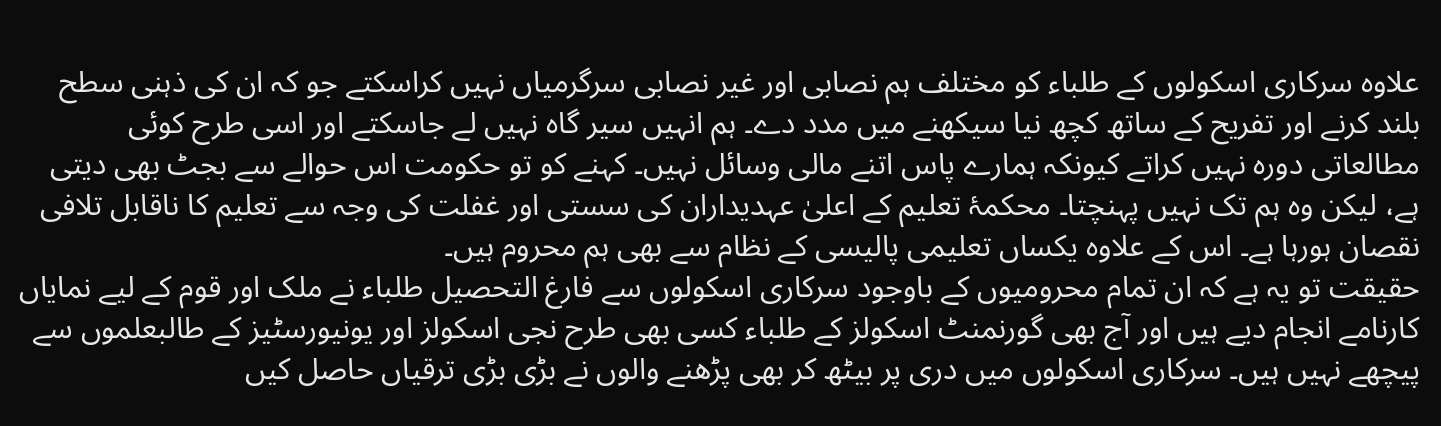علاوہ سرکاری اسکولوں کے طلباء کو مختلف ہم نصابی اور غیر نصابی سرگرمیاں نہیں کراسکتے جو کہ ان کی ذہنی سطح بلند کرنے اور تفریح کے ساتھ کچھ نیا سیکھنے میں مدد دے۔ ہم انہیں سیر گاہ نہیں لے جاسکتے اور اسی طرح کوئی مطالعاتی دورہ نہیں کراتے کیونکہ ہمارے پاس اتنے مالی وسائل نہیں۔ کہنے کو تو حکومت اس حوالے سے بجٹ بھی دیتی ہے، لیکن وہ ہم تک نہیں پہنچتا۔ محکمۂ تعلیم کے اعلیٰ عہدیداران کی سستی اور غفلت کی وجہ سے تعلیم کا ناقابل تلافی نقصان ہورہا ہے۔ اس کے علاوہ یکساں تعلیمی پالیسی کے نظام سے بھی ہم محروم ہیں۔
حقیقت تو یہ ہے کہ ان تمام محرومیوں کے باوجود سرکاری اسکولوں سے فارغ التحصیل طلباء نے ملک اور قوم کے لیے نمایاں کارنامے انجام دیے ہیں اور آج بھی گورنمنٹ اسکولز کے طلباء کسی بھی طرح نجی اسکولز اور یونیورسٹیز کے طالبعلموں سے پیچھے نہیں ہیں۔ سرکاری اسکولوں میں دری پر بیٹھ کر بھی پڑھنے والوں نے بڑی بڑی ترقیاں حاصل کیں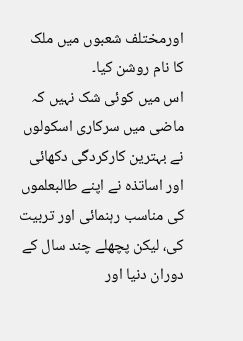اورمختلف شعبوں میں ملک کا نام روشن کیا۔
اس میں کوئی شک نہیں کہ ماضی میں سرکاری اسکولوں نے بہترین کارکردگی دکھائی اور اساتذہ نے اپنے طالبعلموں کی مناسب رہنمائی اور تربیت کی، لیکن پچھلے چند سال کے دوران دنیا اور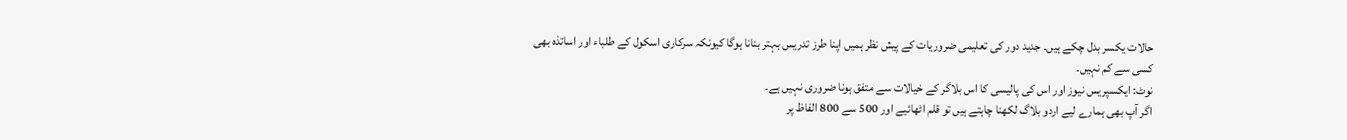حالات یکسر بدل چکے ہیں۔ جدید دور کی تعلیمی ضروریات کے پیش نظر ہمیں اپنا طرز تدریس بہتر بنانا ہوگا کیونکہ سرکاری اسکول کے طلباء اور اساتذہ بھی کسی سے کم نہیں۔
نوٹ: ایکسپریس نیوز اور اس کی پالیسی کا اس بلاگر کے خیالات سے متفق ہونا ضروری نہیں ہے۔
اگر آپ بھی ہمارے لیے اردو بلاگ لکھنا چاہتے ہیں تو قلم اٹھائیے اور 500 سے 800 الفاظ پر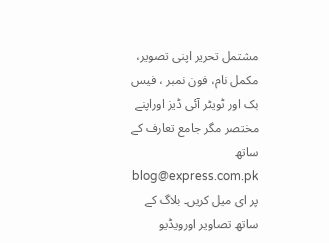مشتمل تحریر اپنی تصویر، مکمل نام، فون نمبر ، فیس بک اور ٹویٹر آئی ڈیز اوراپنے مختصر مگر جامع تعارف کے ساتھ blog@express.com.pk پر ای میل کریں۔ بلاگ کے ساتھ تصاویر اورویڈیو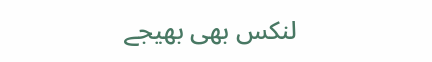لنکس بھی بھیجے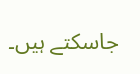جاسکتے ہیں۔